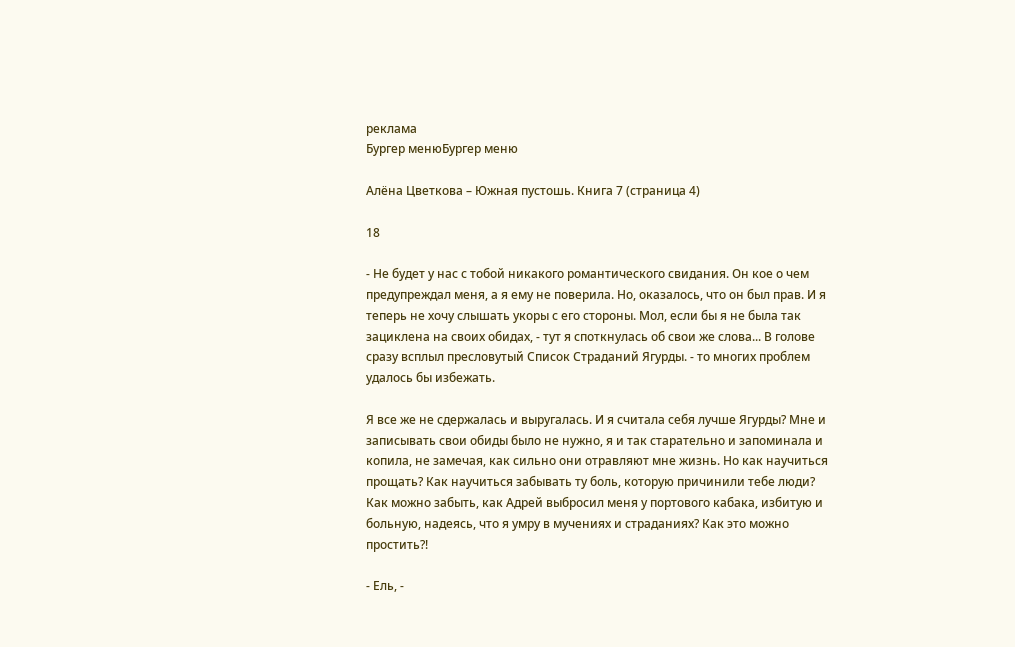реклама
Бургер менюБургер меню

Алёна Цветкова – Южная пустошь. Книга 7 (страница 4)

18

- Не будет у нас с тобой никакого романтического свидания. Он кое о чем предупреждал меня, а я ему не поверила. Но, оказалось, что он был прав. И я теперь не хочу слышать укоры с его стороны. Мол, если бы я не была так зациклена на своих обидах, - тут я споткнулась об свои же слова... В голове сразу всплыл пресловутый Список Страданий Ягурды. - то многих проблем удалось бы избежать.

Я все же не сдержалась и выругалась. И я считала себя лучше Ягурды? Мне и записывать свои обиды было не нужно, я и так старательно и запоминала и копила, не замечая, как сильно они отравляют мне жизнь. Но как научиться прощать? Как научиться забывать ту боль, которую причинили тебе люди? Как можно забыть, как Адрей выбросил меня у портового кабака, избитую и больную, надеясь, что я умру в мучениях и страданиях? Как это можно простить?!

- Ель, -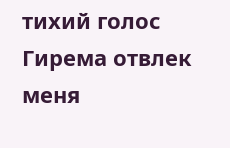тихий голос Гирема отвлек меня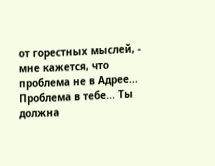от горестных мыслей, - мне кажется, что проблема не в Адрее... Проблема в тебе... Ты должна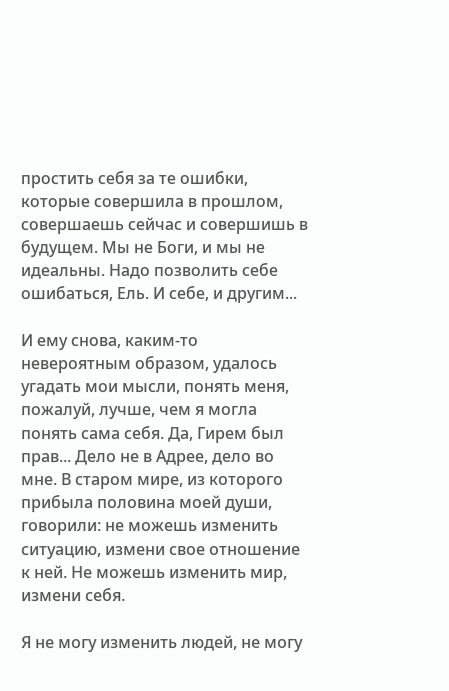простить себя за те ошибки, которые совершила в прошлом, совершаешь сейчас и совершишь в будущем. Мы не Боги, и мы не идеальны. Надо позволить себе ошибаться, Ель. И себе, и другим...

И ему снова, каким-то невероятным образом, удалось угадать мои мысли, понять меня, пожалуй, лучше, чем я могла понять сама себя. Да, Гирем был прав... Дело не в Адрее, дело во мне. В старом мире, из которого прибыла половина моей души, говорили: не можешь изменить ситуацию, измени свое отношение к ней. Не можешь изменить мир, измени себя.

Я не могу изменить людей, не могу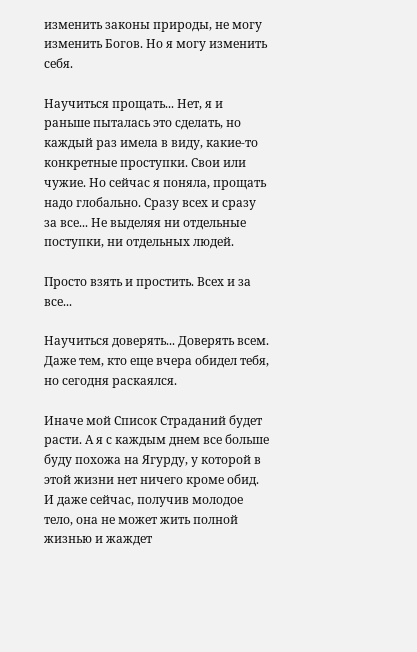изменить законы природы, не могу изменить Богов. Но я могу изменить себя.

Научиться прощать... Нет, я и раньше пыталась это сделать, но каждый раз имела в виду, какие-то конкретные проступки. Свои или чужие. Но сейчас я поняла, прощать надо глобально. Сразу всех и сразу за все... Не выделяя ни отдельные поступки, ни отдельных людей.

Просто взять и простить. Всех и за все...

Научиться доверять... Доверять всем. Даже тем, кто еще вчера обидел тебя, но сегодня раскаялся.

Иначе мой Список Страданий будет расти. А я с каждым днем все больше буду похожа на Ягурду, у которой в этой жизни нет ничего кроме обид. И даже сейчас, получив молодое тело, она не может жить полной жизнью и жаждет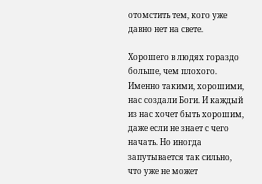отомстить тем, кого уже давно нет на свете.

Хорошего в людях гораздо больше, чем плохого. Именно такими, хорошими, нас создали Боги. И каждый из нас хочет быть хорошим, даже если не знает с чего начать. Но иногда запутывается так сильно, что уже не может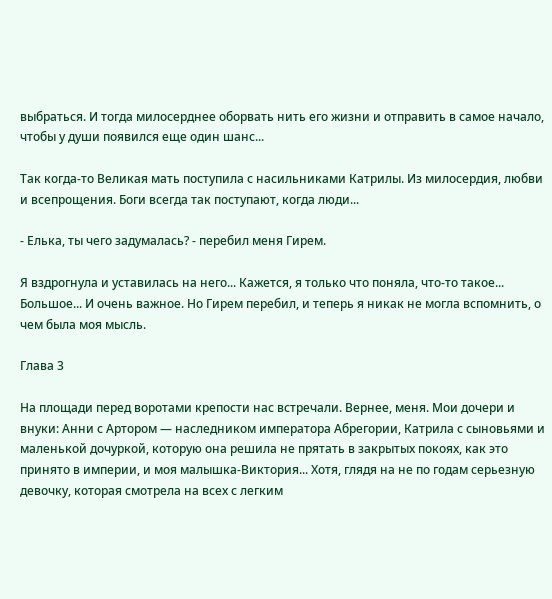выбраться. И тогда милосерднее оборвать нить его жизни и отправить в самое начало, чтобы у души появился еще один шанс...

Так когда-то Великая мать поступила с насильниками Катрилы. Из милосердия, любви и всепрощения. Боги всегда так поступают, когда люди...

- Елька, ты чего задумалась? - перебил меня Гирем.

Я вздрогнула и уставилась на него... Кажется, я только что поняла, что-то такое... Большое... И очень важное. Но Гирем перебил, и теперь я никак не могла вспомнить, о чем была моя мысль.

Глава 3

На площади перед воротами крепости нас встречали. Вернее, меня. Мои дочери и внуки: Анни с Артором — наследником императора Абрегории, Катрила с сыновьями и маленькой дочуркой, которую она решила не прятать в закрытых покоях, как это принято в империи, и моя малышка-Виктория... Хотя, глядя на не по годам серьезную девочку, которая смотрела на всех с легким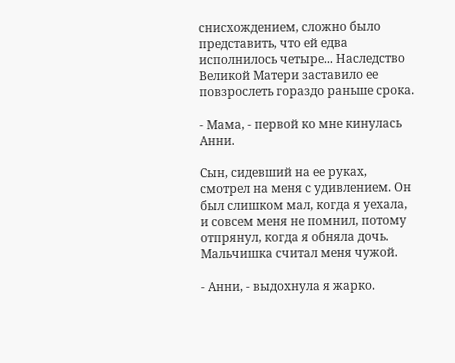снисхождением, сложно было представить, что ей едва исполнилось четыре... Наследство Великой Матери заставило ее повзрослеть гораздо раньше срока.

- Мама, - первой ко мне кинулась Анни.

Сын, сидевший на ее руках, смотрел на меня с удивлением. Он был слишком мал, когда я уехала, и совсем меня не помнил, потому отпрянул, когда я обняла дочь. Мальчишка считал меня чужой.

- Анни, - выдохнула я жарко.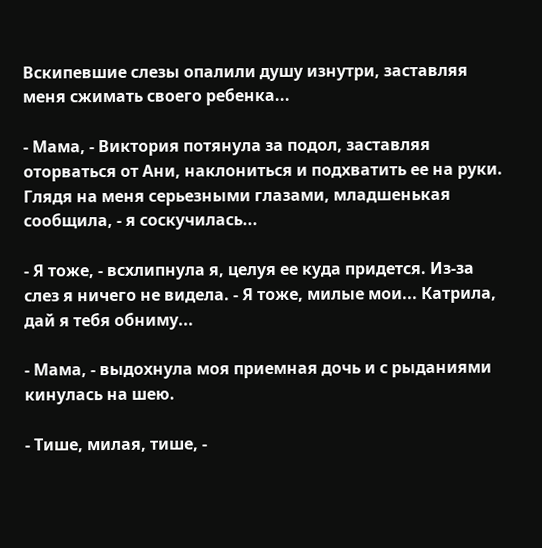Вскипевшие слезы опалили душу изнутри, заставляя меня сжимать своего ребенка...

- Мама, - Виктория потянула за подол, заставляя оторваться от Ани, наклониться и подхватить ее на руки. Глядя на меня серьезными глазами, младшенькая сообщила, - я соскучилась...

- Я тоже, - всхлипнула я, целуя ее куда придется. Из-за слез я ничего не видела. - Я тоже, милые мои... Катрила, дай я тебя обниму...

- Мама, - выдохнула моя приемная дочь и с рыданиями кинулась на шею.

- Тише, милая, тише, -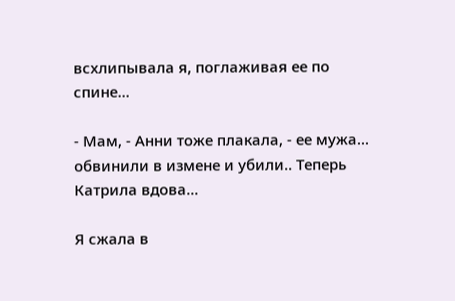всхлипывала я, поглаживая ее по спине...

- Мам, - Анни тоже плакала, - ее мужа... обвинили в измене и убили.. Теперь Катрила вдова...

Я сжала в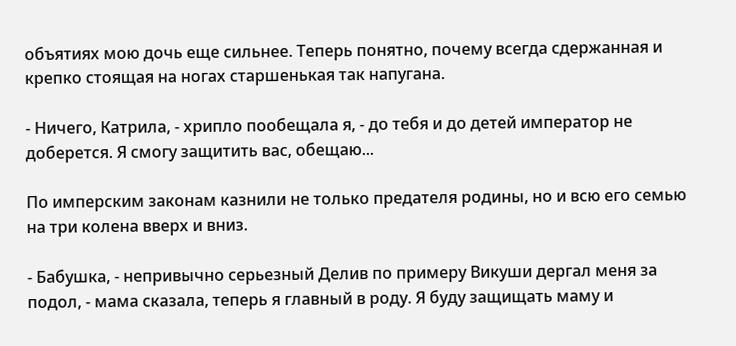объятиях мою дочь еще сильнее. Теперь понятно, почему всегда сдержанная и крепко стоящая на ногах старшенькая так напугана.

- Ничего, Катрила, - хрипло пообещала я, - до тебя и до детей император не доберется. Я смогу защитить вас, обещаю...

По имперским законам казнили не только предателя родины, но и всю его семью на три колена вверх и вниз.

- Бабушка, - непривычно серьезный Делив по примеру Викуши дергал меня за подол, - мама сказала, теперь я главный в роду. Я буду защищать маму и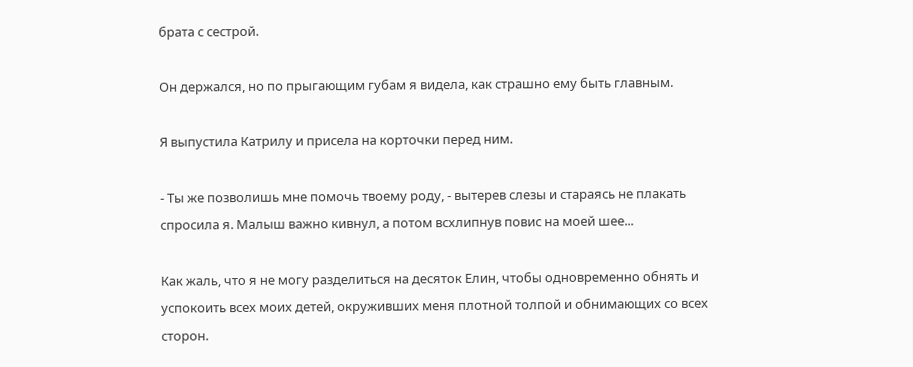брата с сестрой.

Он держался, но по прыгающим губам я видела, как страшно ему быть главным.

Я выпустила Катрилу и присела на корточки перед ним.

- Ты же позволишь мне помочь твоему роду, - вытерев слезы и стараясь не плакать спросила я. Малыш важно кивнул, а потом всхлипнув повис на моей шее...

Как жаль, что я не могу разделиться на десяток Елин, чтобы одновременно обнять и успокоить всех моих детей, окруживших меня плотной толпой и обнимающих со всех сторон.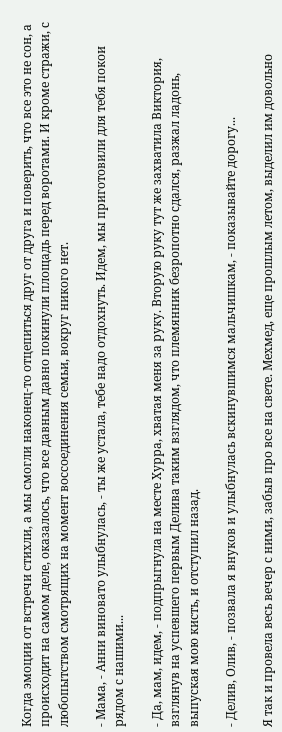Когда эмоции от встречи стихли, а мы смогли наконец-то отцепиться друг от друга и поверить, что все это не сон, а происходит на самом деле, оказалось, что все давным давно покинули площадь перед воротами. И кроме стражи, с любопытством смотрящих на момент воссоединения семьи, вокруг никого нет.

- Мама, - Анни виновато улыбнулась, - ты же устала, тебе надо отдохнуть. Идем, мы приготовили для тебя покои рядом с нашими...

- Да, мам, идем, - подпрыгнула на месте Хурра, хватая меня за руку. Вторую руку тут же захватила Виктория, взглянув на успевшего первым Делива таким взглядом, что племянник безропотно сдался, разжал ладонь, выпуская мою кисть, и отступил назад.

- Делив, Олив, - позвала я внуков и улыбнулась вскинувшимся мальчишкам, - показывайте дорогу...

Я так и провела весь вечер с ними, забыв про все на свете. Мехмед, еще прошлым летом, выделил им довольно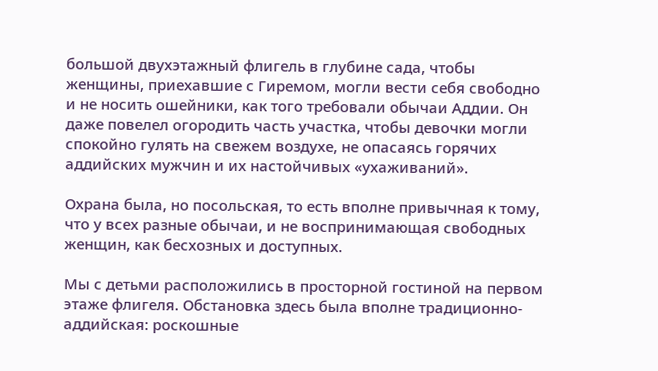большой двухэтажный флигель в глубине сада, чтобы женщины, приехавшие с Гиремом, могли вести себя свободно и не носить ошейники, как того требовали обычаи Аддии. Он даже повелел огородить часть участка, чтобы девочки могли спокойно гулять на свежем воздухе, не опасаясь горячих аддийских мужчин и их настойчивых «ухаживаний».

Охрана была, но посольская, то есть вполне привычная к тому, что у всех разные обычаи, и не воспринимающая свободных женщин, как бесхозных и доступных.

Мы с детьми расположились в просторной гостиной на первом этаже флигеля. Обстановка здесь была вполне традиционно-аддийская: роскошные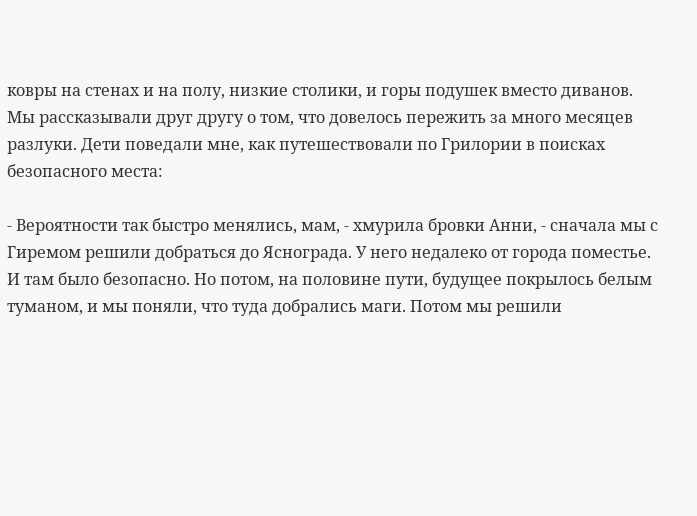ковры на стенах и на полу, низкие столики, и горы подушек вместо диванов. Мы рассказывали друг другу о том, что довелось пережить за много месяцев разлуки. Дети поведали мне, как путешествовали по Грилории в поисках безопасного места:

- Вероятности так быстро менялись, мам, - хмурила бровки Анни, - сначала мы с Гиремом решили добраться до Яснограда. У него недалеко от города поместье. И там было безопасно. Но потом, на половине пути, будущее покрылось белым туманом, и мы поняли, что туда добрались маги. Потом мы решили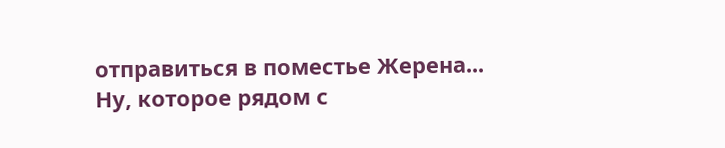отправиться в поместье Жерена... Ну, которое рядом с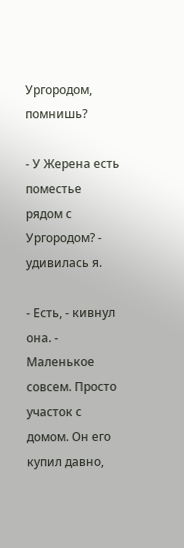Ургородом, помнишь?

- У Жерена есть поместье рядом с Ургородом? - удивилась я.

- Есть, - кивнул она. - Маленькое совсем. Просто участок с домом. Он его купил давно,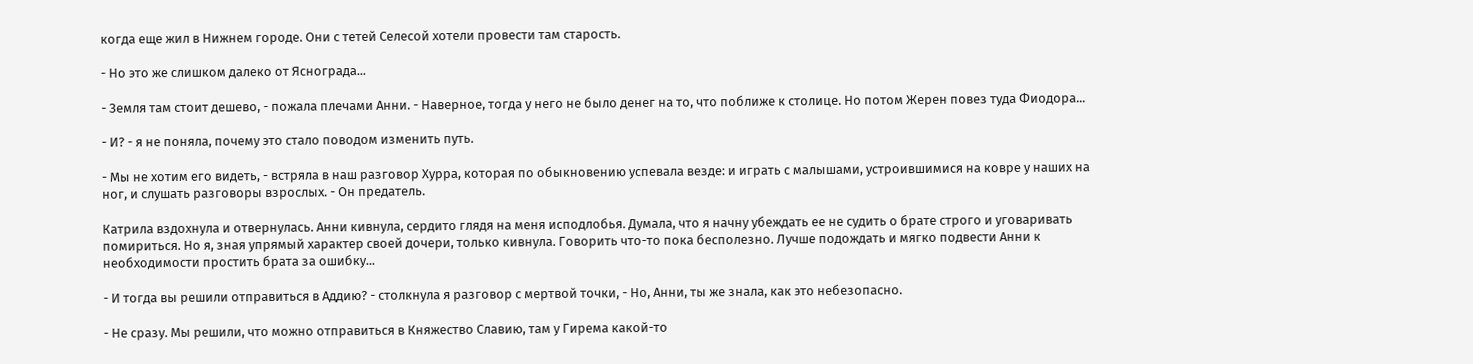когда еще жил в Нижнем городе. Они с тетей Селесой хотели провести там старость.

- Но это же слишком далеко от Яснограда...

- Земля там стоит дешево, - пожала плечами Анни. - Наверное, тогда у него не было денег на то, что поближе к столице. Но потом Жерен повез туда Фиодора...

- И? - я не поняла, почему это стало поводом изменить путь.

- Мы не хотим его видеть, - встряла в наш разговор Хурра, которая по обыкновению успевала везде: и играть с малышами, устроившимися на ковре у наших на ног, и слушать разговоры взрослых. - Он предатель.

Катрила вздохнула и отвернулась. Анни кивнула, сердито глядя на меня исподлобья. Думала, что я начну убеждать ее не судить о брате строго и уговаривать помириться. Но я, зная упрямый характер своей дочери, только кивнула. Говорить что-то пока бесполезно. Лучше подождать и мягко подвести Анни к необходимости простить брата за ошибку...

- И тогда вы решили отправиться в Аддию? - столкнула я разговор с мертвой точки, - Но, Анни, ты же знала, как это небезопасно.

- Не сразу. Мы решили, что можно отправиться в Княжество Славию, там у Гирема какой-то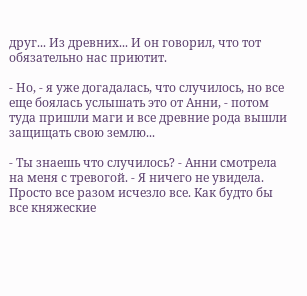друг... Из древних... И он говорил, что тот обязательно нас приютит.

- Но, - я уже догадалась, что случилось, но все еще боялась услышать это от Анни, - потом туда пришли маги и все древние рода вышли защищать свою землю...

- Ты знаешь что случилось? - Анни смотрела на меня с тревогой. - Я ничего не увидела. Просто все разом исчезло все. Как будто бы все княжеские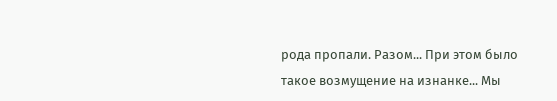рода пропали. Разом... При этом было такое возмущение на изнанке... Мы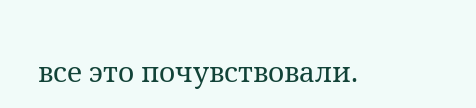все это почувствовали.